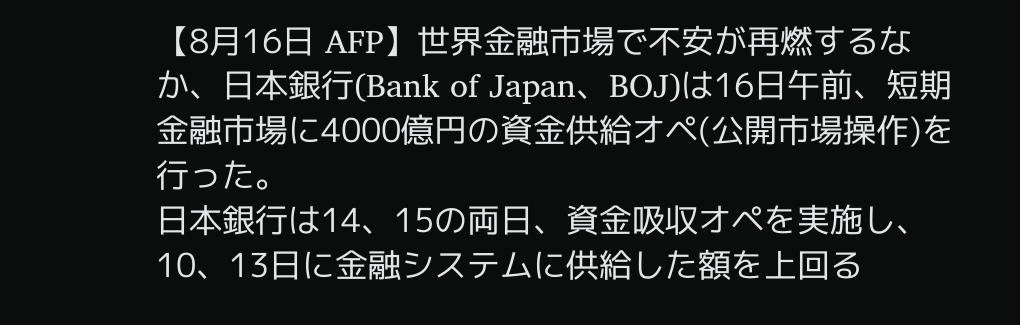【8月16日 AFP】世界金融市場で不安が再燃するなか、日本銀行(Bank of Japan、BOJ)は16日午前、短期金融市場に4000億円の資金供給オペ(公開市場操作)を行った。
日本銀行は14、15の両日、資金吸収オペを実施し、10、13日に金融システムに供給した額を上回る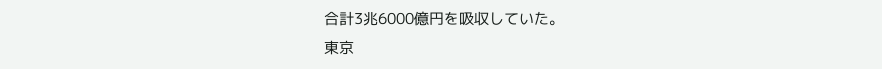合計3兆6000億円を吸収していた。
東京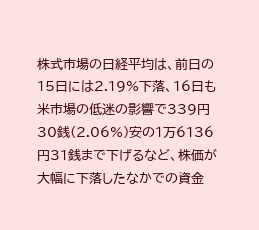株式市場の日経平均は、前日の15日には2.19%下落、16日も米市場の低迷の影響で339円30銭(2.06%)安の1万6136円31銭まで下げるなど、株価が大幅に下落したなかでの資金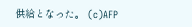供給となった。 (c)AFP